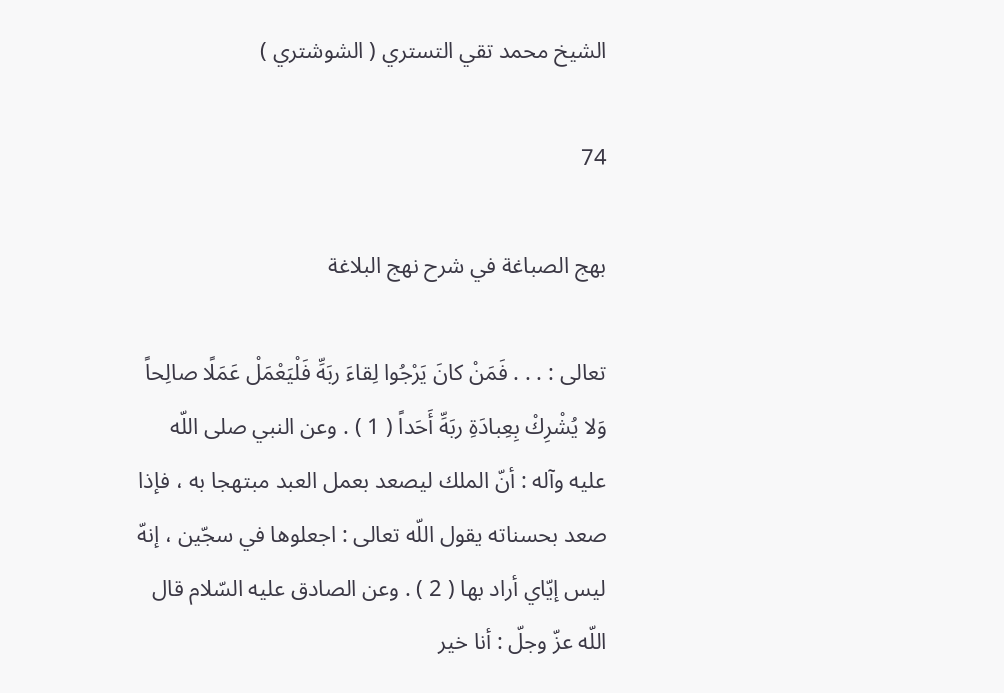الشيخ محمد تقي التستري ( الشوشتري )

74

بهج الصباغة في شرح نهج البلاغة

تعالى : . . . فَمَنْ كانَ يَرْجُوا لِقاءَ ربَهِّ فَلْيَعْمَلْ عَمَلًا صالِحاً وَلا يُشْرِكْ بِعِبادَةِ ربَهِّ أَحَداً ( 1 ) . وعن النبي صلى اللّه عليه وآله : أنّ الملك ليصعد بعمل العبد مبتهجا به ، فإذا صعد بحسناته يقول اللّه تعالى : اجعلوها في سجّين ، إنهّ ليس إيّاي أراد بها ( 2 ) . وعن الصادق عليه السّلام قال اللّه عزّ وجلّ : أنا خير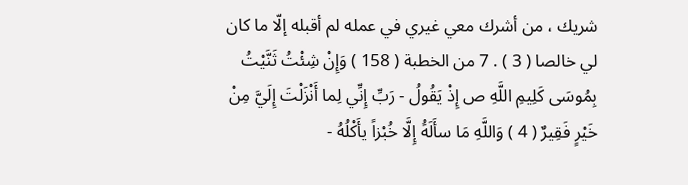شريك ، من أشرك معي غيري في عمله لم أقبله إلّا ما كان لي خالصا ( 3 ) . 7 من الخطبة ( 158 ) وَإِنْ شِئْتُ ثَنَّيْتُ بِمُوسَى كَلِيمِ اللَّهِ ص إِذْ يَقُولُ - رَبِّ إِنِّي لِما أَنْزَلْتَ إِلَيَّ مِنْ خَيْرٍ فَقِيرٌ ( 4 ) وَاللَّهِ مَا سأَلَهَُ إِلَّا خُبْزاً يأَكْلُهُ -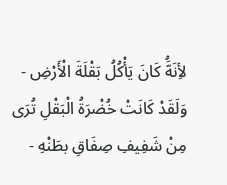لأِنَهَُّ كَانَ يَأْكُلُ بَقْلَةَ الْأَرْضِ - وَلَقَدْ كَانَتْ خُضْرَةُ الْبَقْلِ تُرَى مِنْ شَفِيفِ صِفَاقِ بطَنْهِ -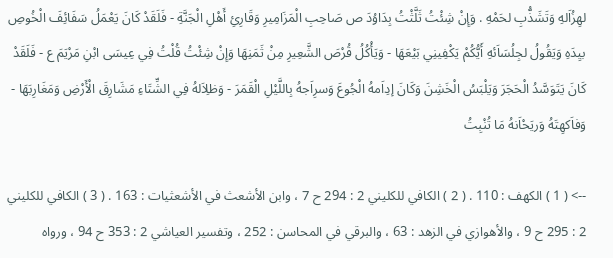لهِزُاَلهِ وَتَشَذُّبِ لحَمْهِ . وَإِنْ شِئْتُ ثَلَّثْتُ بِدَاوُدَ ص صَاحِبِ الْمَزَامِيرِ وَقَارِئِ أَهْلِ الْجَنَّةِ - فَلَقَدْ كَانَ يَعْمَلُ سَفَائِفَ الْخُوصِ بيِدَهِ وَيَقُولُ لجِلُسَاَئهِ أَيُّكُمْ يَكْفِينِي بَيْعَهَا - وَيَأْكُلُ قُرْصَ الشَّعِيرِ مِنْ ثَمَنِهَا وَإِنْ شِئْتُ قُلْتُ فِي عِيسَى ابْنِ مَرْيَمَ ع - فَلَقَدْ كَانَ يَتَوَسَّدُ الْحَجَرَ وَيَلْبَسُ الْخَشِنَ وَكَانَ إدِاَمهُ الْجُوعَ وَسرِاَجهُ بِاللَّيْلِ الْقَمَرَ - وَظلِاَلهُ فِي الشِّتَاءِ مَشَارِقَ الْأَرْضِ وَمَغَارِبَهَا - وَفاَكهِتَهُ وَريَحْاَنهُ مَا تُنْبِتُ

--> ( 1 ) الكهف : 110 . ( 2 ) الكافي للكليني 2 : 294 ح 7 ، وابن الأشعث في الأشعثيات : 163 . ( 3 ) الكافي للكليني 2 : 295 ح 9 ، والأهوازي في الزهد : 63 ، والبرقي في المحاسن : 252 ، وتفسير العياشي 2 : 353 ح 94 ، ورواه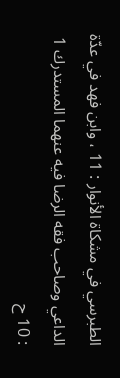الطبرسي في مشكاة الأنوار : 11 ، وابن فهد في عدّة الداعي وصاحب فقه الرضا فيه عنهما المستدرك 1 : 10 ح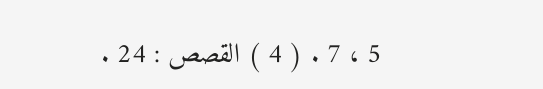5 ، 7 . ( 4 ) القصص : 24 .